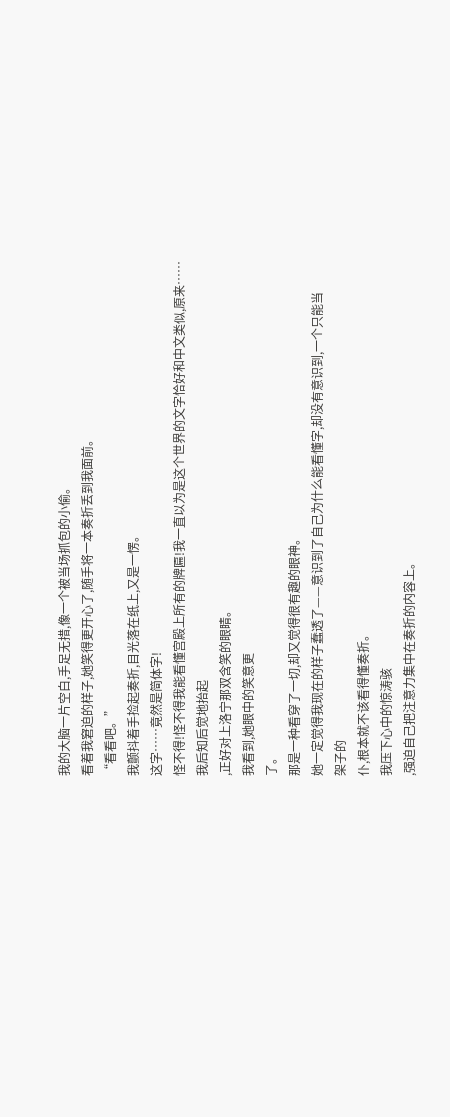我的大脑一片空白,手足无措,像一个被当场抓包的小偷。
看着我窘迫的样子,她笑得更开心了,随手将一本奏折丢到我面前。
“看看吧。”
我颤抖着手捡起奏折,目光落在纸上,又是一愣。
这字……竟然是简体字!
怪不得!怪不得我能看懂宫殿上所有的牌匾!我一直以为是这个世界的文字恰好和中文类似,原来……
我后知后觉地抬起
,正好对上洛宁那双含笑的眼睛。
我看到,她眼中的笑意更
了。
那是一种看穿了一切,却又觉得很有趣的眼神。
她一定觉得我现在的样子蠢透了——意识到了自己为什么能看懂字,却没有意识到,一个只能当
架子的
仆,根本就不该看得懂奏折。
我压下心中的惊涛骇
,强迫自己把注意力集中在奏折的内容上。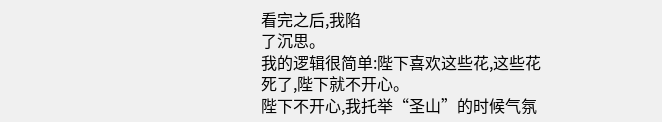看完之后,我陷
了沉思。
我的逻辑很简单:陛下喜欢这些花,这些花死了,陛下就不开心。
陛下不开心,我托举“圣山”的时候气氛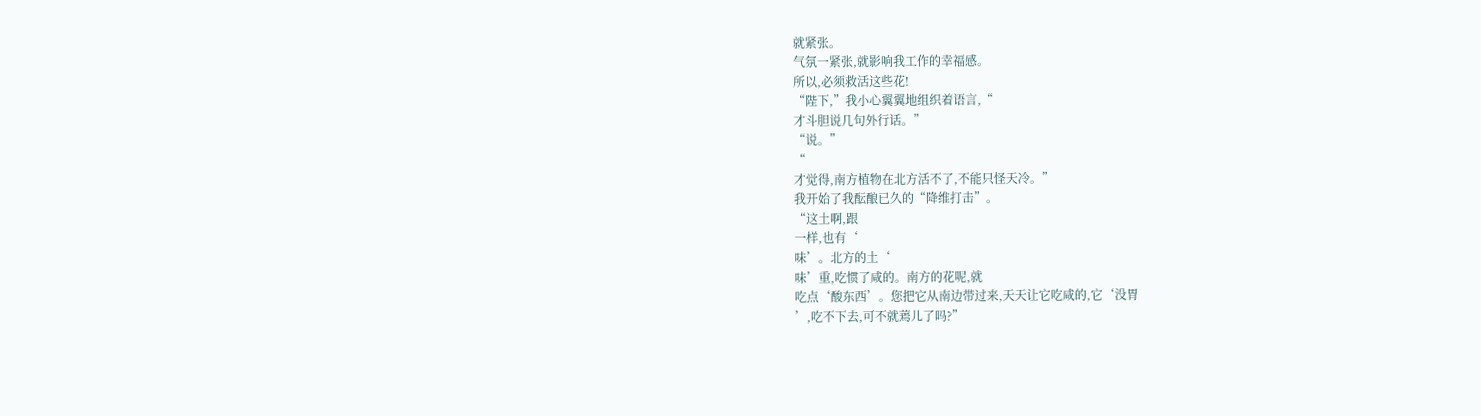就紧张。
气氛一紧张,就影响我工作的幸福感。
所以,必须救活这些花!
“陛下,”我小心翼翼地组织着语言,“
才斗胆说几句外行话。”
“说。”
“
才觉得,南方植物在北方活不了,不能只怪天冷。”
我开始了我酝酿已久的“降维打击”。
“这土啊,跟
一样,也有‘
味’。北方的土‘
味’重,吃惯了咸的。南方的花呢,就
吃点‘酸东西’。您把它从南边带过来,天天让它吃咸的,它‘没胃
’,吃不下去,可不就蔫儿了吗?”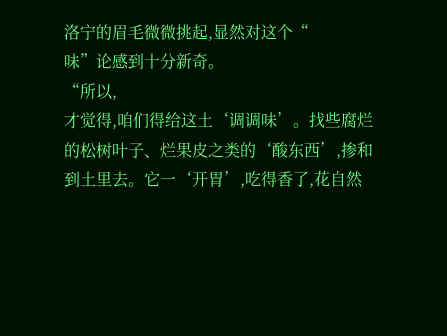洛宁的眉毛微微挑起,显然对这个“
味”论感到十分新奇。
“所以,
才觉得,咱们得给这土‘调调味’。找些腐烂的松树叶子、烂果皮之类的‘酸东西’,掺和到土里去。它一‘开胃’,吃得香了,花自然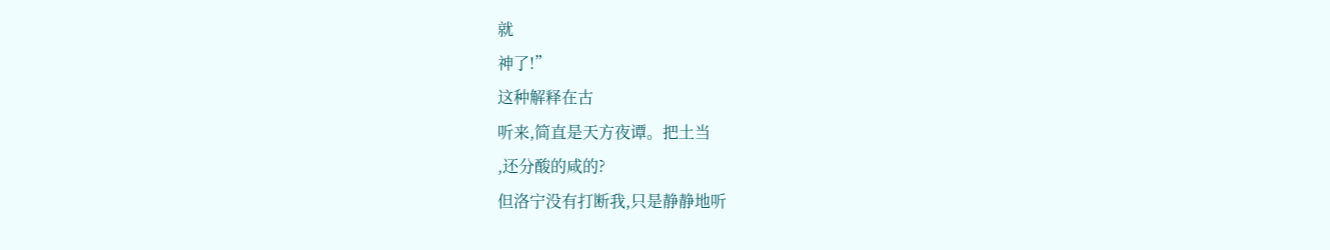就
神了!”
这种解释在古
听来,简直是天方夜谭。把土当
,还分酸的咸的?
但洛宁没有打断我,只是静静地听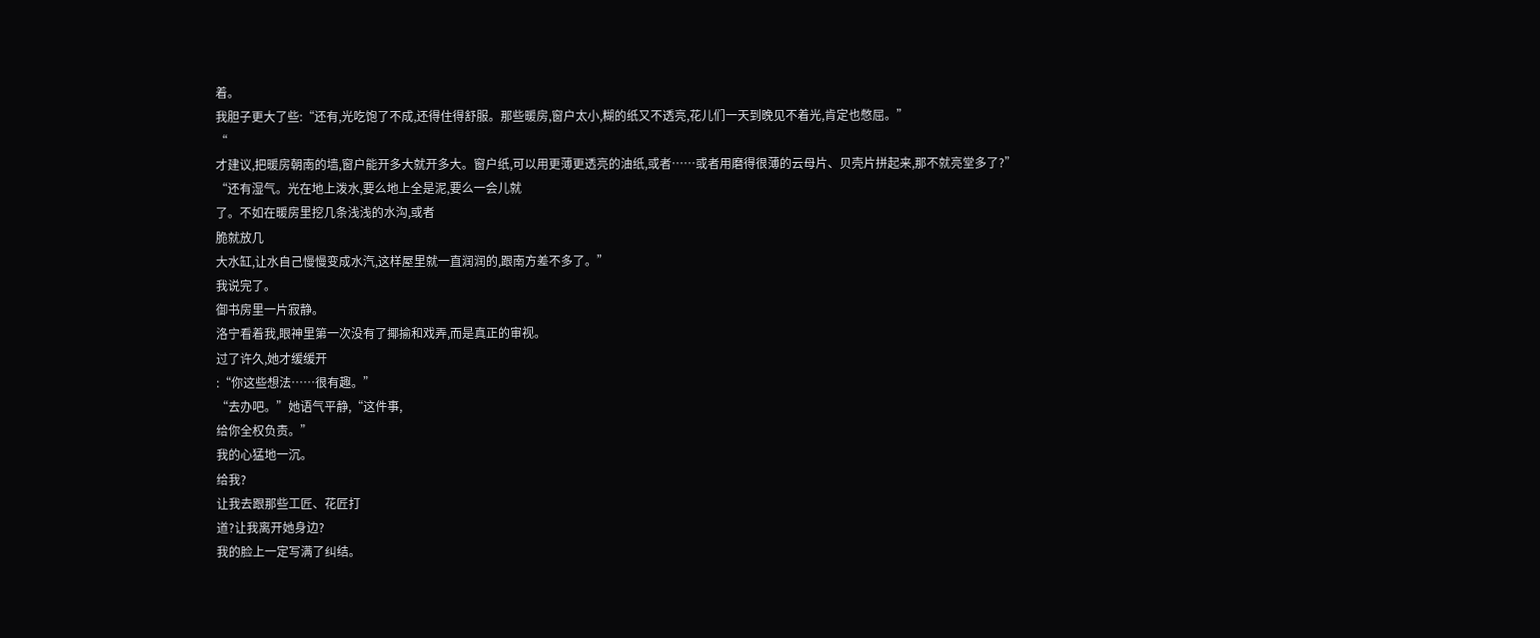着。
我胆子更大了些:“还有,光吃饱了不成,还得住得舒服。那些暖房,窗户太小,糊的纸又不透亮,花儿们一天到晚见不着光,肯定也憋屈。”
“
才建议,把暖房朝南的墙,窗户能开多大就开多大。窗户纸,可以用更薄更透亮的油纸,或者……或者用磨得很薄的云母片、贝壳片拼起来,那不就亮堂多了?”
“还有湿气。光在地上泼水,要么地上全是泥,要么一会儿就
了。不如在暖房里挖几条浅浅的水沟,或者
脆就放几
大水缸,让水自己慢慢变成水汽,这样屋里就一直润润的,跟南方差不多了。”
我说完了。
御书房里一片寂静。
洛宁看着我,眼神里第一次没有了揶揄和戏弄,而是真正的审视。
过了许久,她才缓缓开
:“你这些想法……很有趣。”
“去办吧。”她语气平静,“这件事,
给你全权负责。”
我的心猛地一沉。
给我?
让我去跟那些工匠、花匠打
道?让我离开她身边?
我的脸上一定写满了纠结。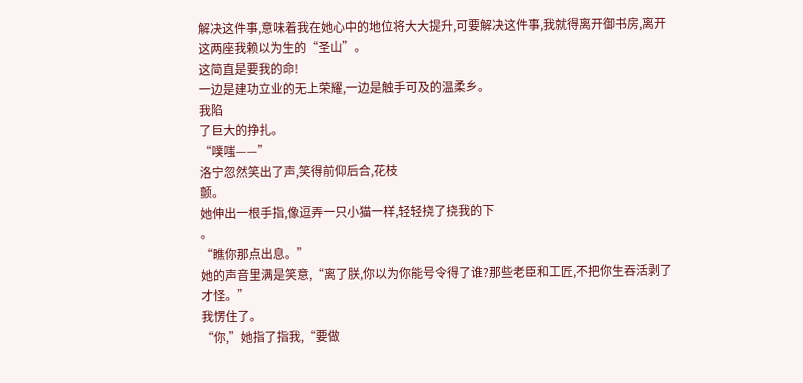解决这件事,意味着我在她心中的地位将大大提升,可要解决这件事,我就得离开御书房,离开这两座我赖以为生的“圣山”。
这简直是要我的命!
一边是建功立业的无上荣耀,一边是触手可及的温柔乡。
我陷
了巨大的挣扎。
“噗嗤——”
洛宁忽然笑出了声,笑得前仰后合,花枝
颤。
她伸出一根手指,像逗弄一只小猫一样,轻轻挠了挠我的下
。
“瞧你那点出息。”
她的声音里满是笑意,“离了朕,你以为你能号令得了谁?那些老臣和工匠,不把你生吞活剥了才怪。”
我愣住了。
“你,”她指了指我,“要做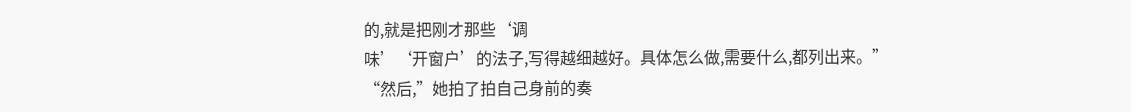的,就是把刚才那些‘调
味’‘开窗户’的法子,写得越细越好。具体怎么做,需要什么,都列出来。”
“然后,”她拍了拍自己身前的奏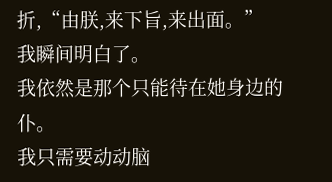折,“由朕,来下旨,来出面。”
我瞬间明白了。
我依然是那个只能待在她身边的
仆。
我只需要动动脑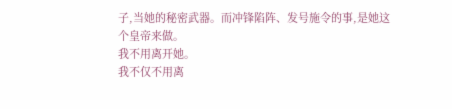子,当她的秘密武器。而冲锋陷阵、发号施令的事,是她这个皇帝来做。
我不用离开她。
我不仅不用离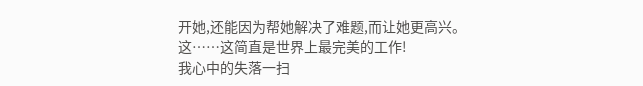开她,还能因为帮她解决了难题,而让她更高兴。
这……这简直是世界上最完美的工作!
我心中的失落一扫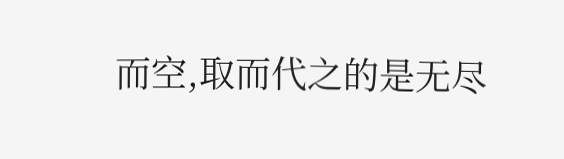而空,取而代之的是无尽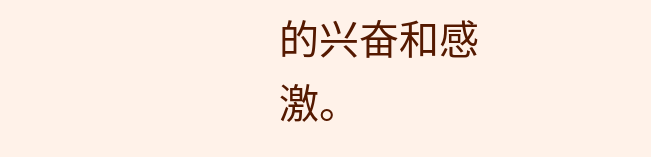的兴奋和感激。